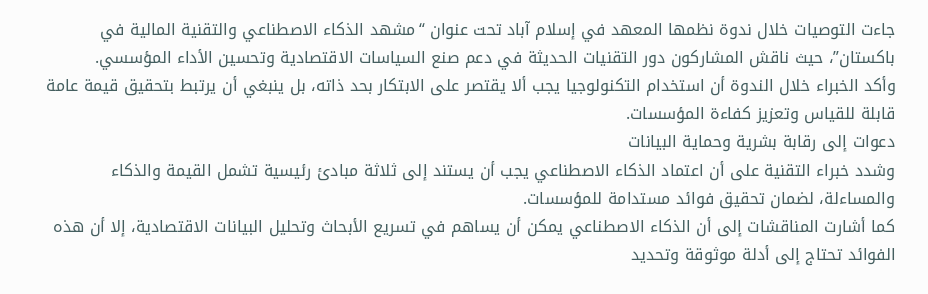جاءت التوصيات خلال ندوة نظمها المعهد في إسلام آباد تحت عنوان “مشهد الذكاء الاصطناعي والتقنية المالية في باكستان”، حيث ناقش المشاركون دور التقنيات الحديثة في دعم صنع السياسات الاقتصادية وتحسين الأداء المؤسسي.
وأكد الخبراء خلال الندوة أن استخدام التكنولوجيا يجب ألا يقتصر على الابتكار بحد ذاته، بل ينبغي أن يرتبط بتحقيق قيمة عامة قابلة للقياس وتعزيز كفاءة المؤسسات.
دعوات إلى رقابة بشرية وحماية البيانات
وشدد خبراء التقنية على أن اعتماد الذكاء الاصطناعي يجب أن يستند إلى ثلاثة مبادئ رئيسية تشمل القيمة والذكاء والمساءلة، لضمان تحقيق فوائد مستدامة للمؤسسات.
كما أشارت المناقشات إلى أن الذكاء الاصطناعي يمكن أن يساهم في تسريع الأبحاث وتحليل البيانات الاقتصادية، إلا أن هذه الفوائد تحتاج إلى أدلة موثوقة وتحديد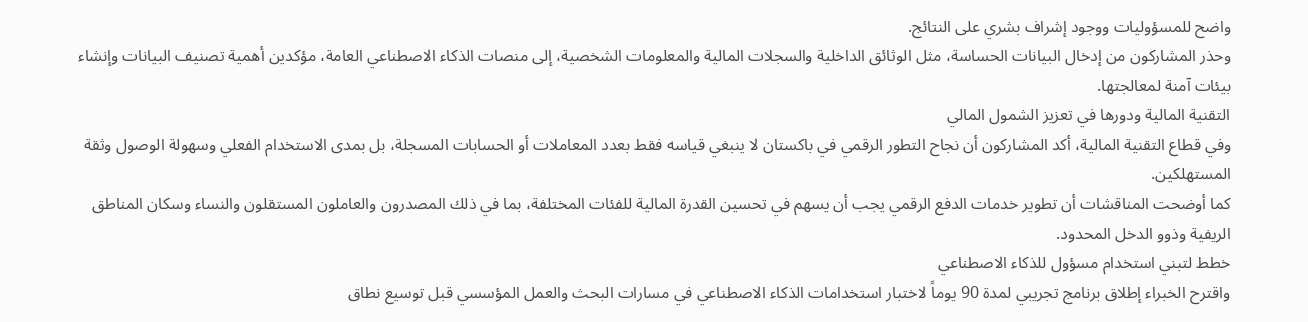واضح للمسؤوليات ووجود إشراف بشري على النتائج.
وحذر المشاركون من إدخال البيانات الحساسة، مثل الوثائق الداخلية والسجلات المالية والمعلومات الشخصية، إلى منصات الذكاء الاصطناعي العامة، مؤكدين أهمية تصنيف البيانات وإنشاء بيئات آمنة لمعالجتها.
التقنية المالية ودورها في تعزيز الشمول المالي
وفي قطاع التقنية المالية، أكد المشاركون أن نجاح التطور الرقمي في باكستان لا ينبغي قياسه فقط بعدد المعاملات أو الحسابات المسجلة، بل بمدى الاستخدام الفعلي وسهولة الوصول وثقة المستهلكين.
كما أوضحت المناقشات أن تطوير خدمات الدفع الرقمي يجب أن يسهم في تحسين القدرة المالية للفئات المختلفة، بما في ذلك المصدرون والعاملون المستقلون والنساء وسكان المناطق الريفية وذوو الدخل المحدود.
خطط لتبني استخدام مسؤول للذكاء الاصطناعي
واقترح الخبراء إطلاق برنامج تجريبي لمدة 90 يوماً لاختبار استخدامات الذكاء الاصطناعي في مسارات البحث والعمل المؤسسي قبل توسيع نطاق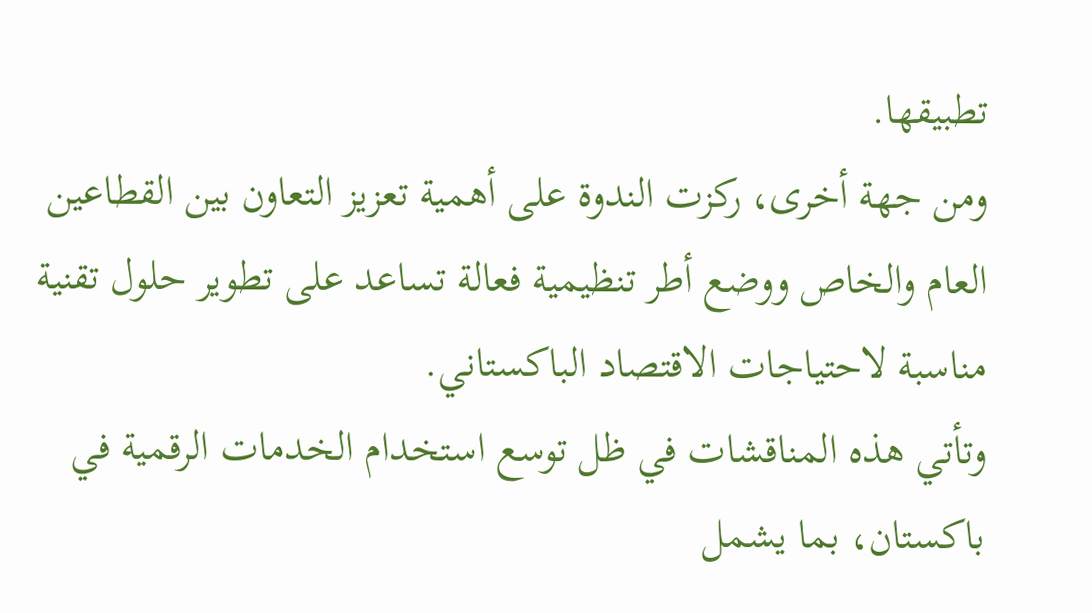تطبيقها.
ومن جهة أخرى، ركزت الندوة على أهمية تعزيز التعاون بين القطاعين العام والخاص ووضع أطر تنظيمية فعالة تساعد على تطوير حلول تقنية مناسبة لاحتياجات الاقتصاد الباكستاني.
وتأتي هذه المناقشات في ظل توسع استخدام الخدمات الرقمية في باكستان، بما يشمل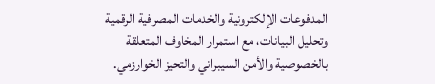المدفوعات الإلكترونية والخدمات المصرفية الرقمية وتحليل البيانات، مع استمرار المخاوف المتعلقة بالخصوصية والأمن السيبراني والتحيز الخوارزمي.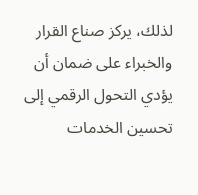لذلك، يركز صناع القرار والخبراء على ضمان أن يؤدي التحول الرقمي إلى تحسين الخدمات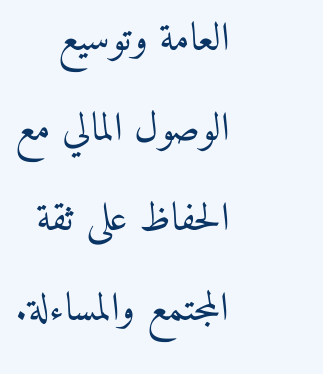العامة وتوسيع الوصول المالي مع الحفاظ على ثقة المجتمع والمساءلة.